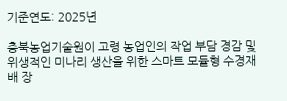기준연도: 2025년

충북농업기술원이 고령 농업인의 작업 부담 경감 및 위생적인 미나리 생산을 위한 스마트 모듈형 수경재배 장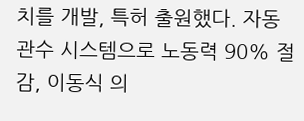치를 개발, 특허 출원했다. 자동 관수 시스템으로 노동력 90% 절감, 이동식 의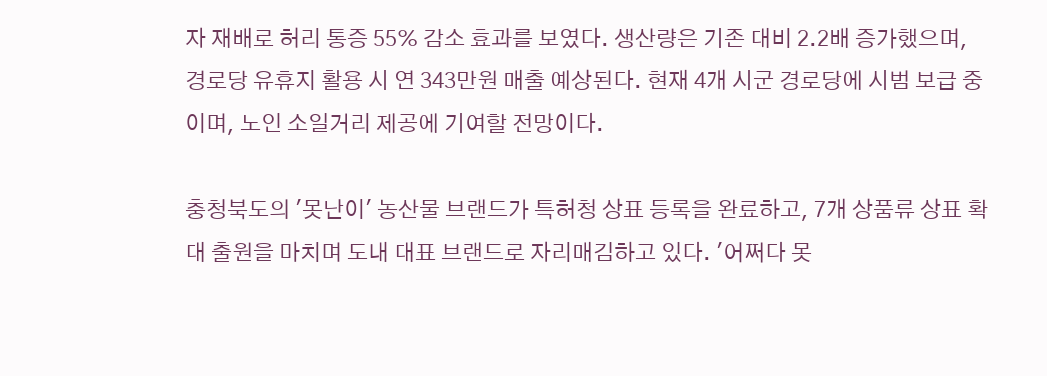자 재배로 허리 통증 55% 감소 효과를 보였다. 생산량은 기존 대비 2.2배 증가했으며, 경로당 유휴지 활용 시 연 343만원 매출 예상된다. 현재 4개 시군 경로당에 시범 보급 중이며, 노인 소일거리 제공에 기여할 전망이다.

충청북도의 '못난이' 농산물 브랜드가 특허청 상표 등록을 완료하고, 7개 상품류 상표 확대 출원을 마치며 도내 대표 브랜드로 자리매김하고 있다. '어쩌다 못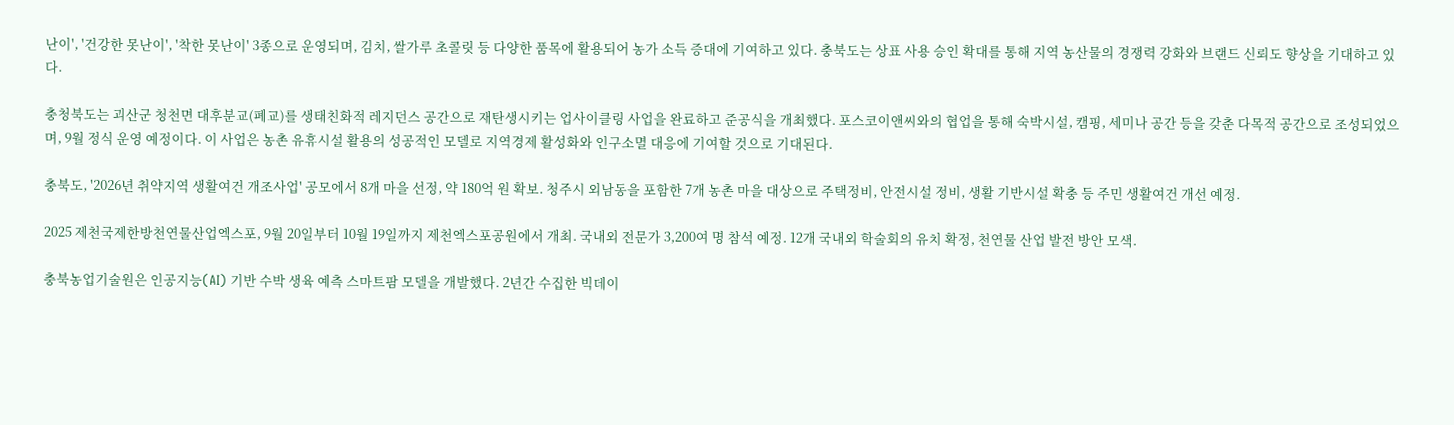난이', '건강한 못난이', '착한 못난이' 3종으로 운영되며, 김치, 쌀가루 초콜릿 등 다양한 품목에 활용되어 농가 소득 증대에 기여하고 있다. 충북도는 상표 사용 승인 확대를 통해 지역 농산물의 경쟁력 강화와 브랜드 신뢰도 향상을 기대하고 있다.

충청북도는 괴산군 청천면 대후분교(폐교)를 생태친화적 레지던스 공간으로 재탄생시키는 업사이클링 사업을 완료하고 준공식을 개최했다. 포스코이앤씨와의 협업을 통해 숙박시설, 캠핑, 세미나 공간 등을 갖춘 다목적 공간으로 조성되었으며, 9월 정식 운영 예정이다. 이 사업은 농촌 유휴시설 활용의 성공적인 모델로 지역경제 활성화와 인구소멸 대응에 기여할 것으로 기대된다.

충북도, '2026년 취약지역 생활여건 개조사업' 공모에서 8개 마을 선정, 약 180억 원 확보. 청주시 외남동을 포함한 7개 농촌 마을 대상으로 주택정비, 안전시설 정비, 생활 기반시설 확충 등 주민 생활여건 개선 예정.

2025 제천국제한방천연물산업엑스포, 9월 20일부터 10월 19일까지 제천엑스포공원에서 개최. 국내외 전문가 3,200여 명 참석 예정. 12개 국내외 학술회의 유치 확정, 천연물 산업 발전 방안 모색.

충북농업기술원은 인공지능(AI) 기반 수박 생육 예측 스마트팜 모델을 개발했다. 2년간 수집한 빅데이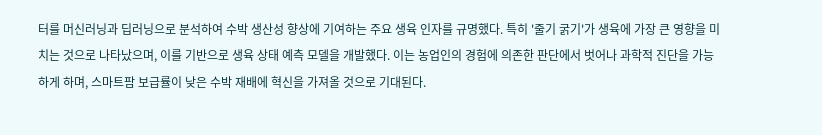터를 머신러닝과 딥러닝으로 분석하여 수박 생산성 향상에 기여하는 주요 생육 인자를 규명했다. 특히 '줄기 굵기'가 생육에 가장 큰 영향을 미치는 것으로 나타났으며, 이를 기반으로 생육 상태 예측 모델을 개발했다. 이는 농업인의 경험에 의존한 판단에서 벗어나 과학적 진단을 가능하게 하며, 스마트팜 보급률이 낮은 수박 재배에 혁신을 가져올 것으로 기대된다.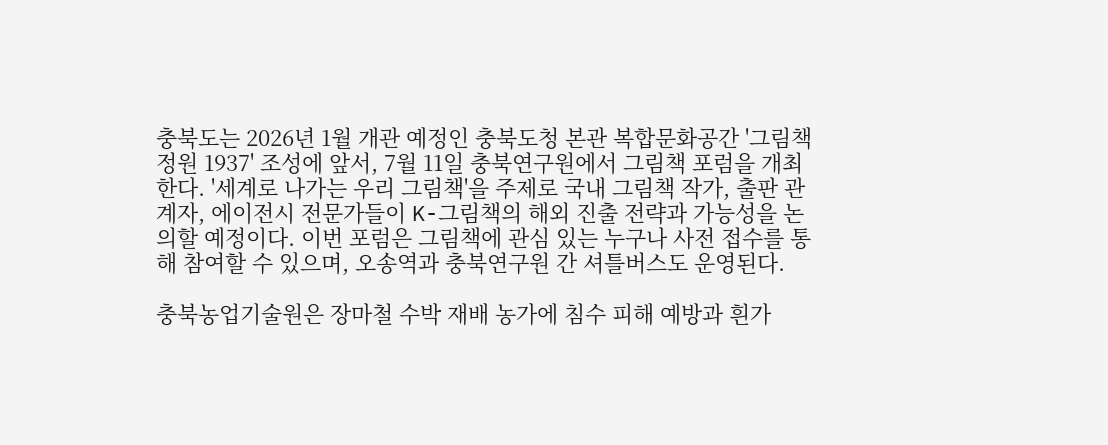충북도는 2026년 1월 개관 예정인 충북도청 본관 복합문화공간 '그림책 정원 1937' 조성에 앞서, 7월 11일 충북연구원에서 그림책 포럼을 개최한다. '세계로 나가는 우리 그림책'을 주제로 국내 그림책 작가, 출판 관계자, 에이전시 전문가들이 K-그림책의 해외 진출 전략과 가능성을 논의할 예정이다. 이번 포럼은 그림책에 관심 있는 누구나 사전 접수를 통해 참여할 수 있으며, 오송역과 충북연구원 간 셔틀버스도 운영된다.

충북농업기술원은 장마철 수박 재배 농가에 침수 피해 예방과 흰가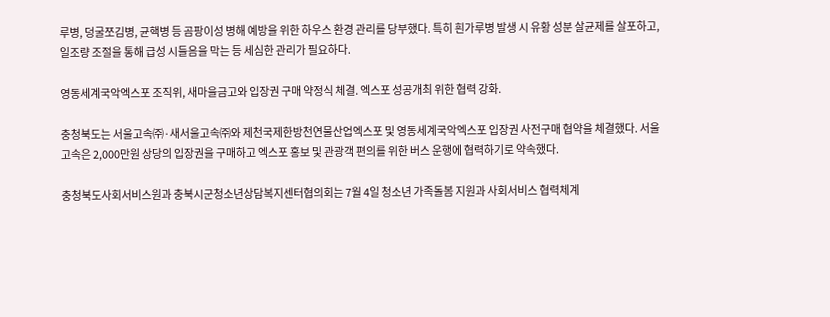루병, 덩굴쪼김병, 균핵병 등 곰팡이성 병해 예방을 위한 하우스 환경 관리를 당부했다. 특히 흰가루병 발생 시 유황 성분 살균제를 살포하고, 일조량 조절을 통해 급성 시들음을 막는 등 세심한 관리가 필요하다.

영동세계국악엑스포 조직위, 새마을금고와 입장권 구매 약정식 체결. 엑스포 성공개최 위한 협력 강화.

충청북도는 서울고속㈜·새서울고속㈜와 제천국제한방천연물산업엑스포 및 영동세계국악엑스포 입장권 사전구매 협약을 체결했다. 서울고속은 2,000만원 상당의 입장권을 구매하고 엑스포 홍보 및 관광객 편의를 위한 버스 운행에 협력하기로 약속했다.

충청북도사회서비스원과 충북시군청소년상담복지센터협의회는 7월 4일 청소년 가족돌봄 지원과 사회서비스 협력체계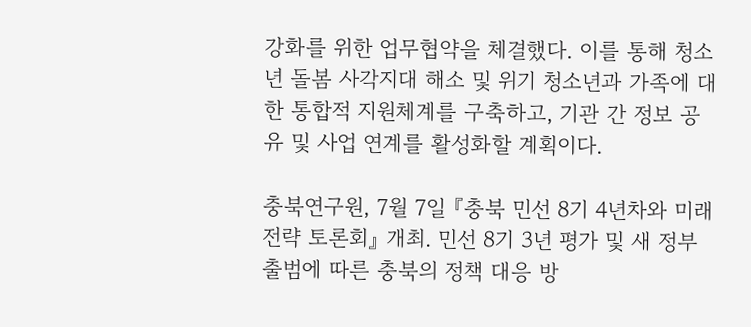강화를 위한 업무협약을 체결했다. 이를 통해 청소년 돌봄 사각지대 해소 및 위기 청소년과 가족에 대한 통합적 지원체계를 구축하고, 기관 간 정보 공유 및 사업 연계를 활성화할 계획이다.

충북연구원, 7월 7일 『충북 민선 8기 4년차와 미래전략 토론회』 개최. 민선 8기 3년 평가 및 새 정부 출범에 따른 충북의 정책 대응 방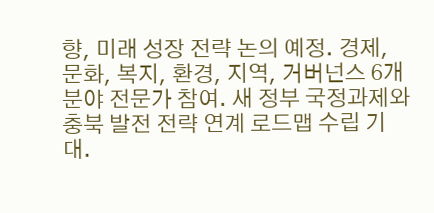향, 미래 성장 전략 논의 예정. 경제, 문화, 복지, 환경, 지역, 거버넌스 6개 분야 전문가 참여. 새 정부 국정과제와 충북 발전 전략 연계 로드맵 수립 기대.